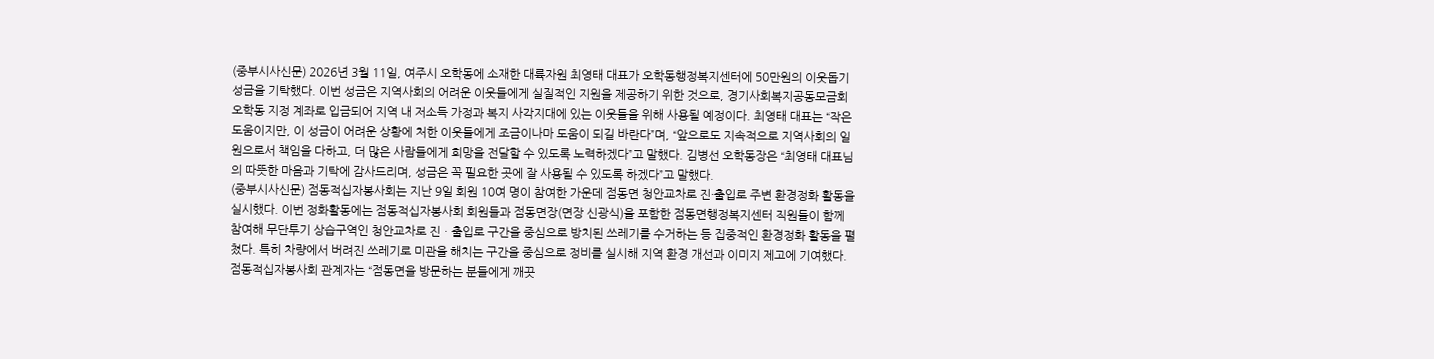(중부시사신문) 2026년 3월 11일, 여주시 오학동에 소재한 대륙자원 최영태 대표가 오학동행정복지센터에 50만원의 이웃돕기 성금을 기탁했다. 이번 성금은 지역사회의 어려운 이웃들에게 실질적인 지원을 제공하기 위한 것으로, 경기사회복지공동모금회 오학동 지정 계좌로 입금되어 지역 내 저소득 가정과 복지 사각지대에 있는 이웃들을 위해 사용될 예정이다. 최영태 대표는 “작은 도움이지만, 이 성금이 어려운 상황에 처한 이웃들에게 조금이나마 도움이 되길 바란다”며, “앞으로도 지속적으로 지역사회의 일원으로서 책임을 다하고, 더 많은 사람들에게 희망을 전달할 수 있도록 노력하겠다”고 말했다. 김병선 오학동장은 “최영태 대표님의 따뜻한 마음과 기탁에 감사드리며, 성금은 꼭 필요한 곳에 잘 사용될 수 있도록 하겠다”고 말했다.
(중부시사신문) 점동적십자봉사회는 지난 9일 회원 10여 명이 참여한 가운데 점동면 청안교차로 진·출입로 주변 환경정화 활동을 실시했다. 이번 정화활동에는 점동적십자봉사회 회원들과 점동면장(면장 신광식)을 포함한 점동면행정복지센터 직원들이 함께 참여해 무단투기 상습구역인 청안교차로 진ㆍ출입로 구간을 중심으로 방치된 쓰레기를 수거하는 등 집중적인 환경정화 활동을 펼쳤다. 특히 차량에서 버려진 쓰레기로 미관을 해치는 구간을 중심으로 정비를 실시해 지역 환경 개선과 이미지 제고에 기여했다. 점동적십자봉사회 관계자는 “점동면을 방문하는 분들에게 깨끗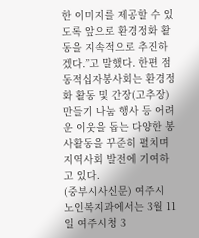한 이미지를 제공할 수 있도록 앞으로 환경정화 활동을 지속적으로 추진하겠다.”고 말했다. 한편 점동적십자봉사회는 환경정화 활동 및 간장(고추장)만들기 나눔 행사 등 어려운 이웃을 돕는 다양한 봉사활동을 꾸준히 펼치며 지역사회 발전에 기여하고 있다.
(중부시사신문) 여주시 노인복지과에서는 3월 11일 여주시청 3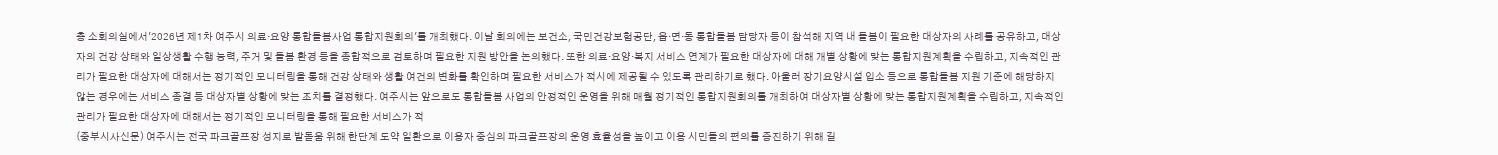층 소회의실에서'2026년 제1차 여주시 의료·요양 통합돌봄사업 통합지원회의'를 개최했다. 이날 회의에는 보건소, 국민건강보험공단, 읍·면·동 통합돌봄 담당자 등이 참석해 지역 내 돌봄이 필요한 대상자의 사례를 공유하고, 대상자의 건강 상태와 일상생활 수행 능력, 주거 및 돌봄 환경 등을 종합적으로 검토하며 필요한 지원 방안을 논의했다. 또한 의료·요양·복지 서비스 연계가 필요한 대상자에 대해 개별 상황에 맞는 통합지원계획을 수립하고, 지속적인 관리가 필요한 대상자에 대해서는 정기적인 모니터링을 통해 건강 상태와 생활 여건의 변화를 확인하며 필요한 서비스가 적시에 제공될 수 있도록 관리하기로 했다. 아울러 장기요양시설 입소 등으로 통합돌봄 지원 기준에 해당하지 않는 경우에는 서비스 종결 등 대상자별 상황에 맞는 조치를 결정했다. 여주시는 앞으로도 통합돌봄 사업의 안정적인 운영을 위해 매월 정기적인 통합지원회의를 개최하여 대상자별 상황에 맞는 통합지원계획을 수립하고, 지속적인 관리가 필요한 대상자에 대해서는 정기적인 모니터링을 통해 필요한 서비스가 적
(중부시사신문) 여주시는 전국 파크골프장 성지로 발돋움 위해 한단계 도약 일환으로 이용자 중심의 파크골프장의 운영 효율성을 높이고 이용 시민들의 편의를 증진하기 위해 길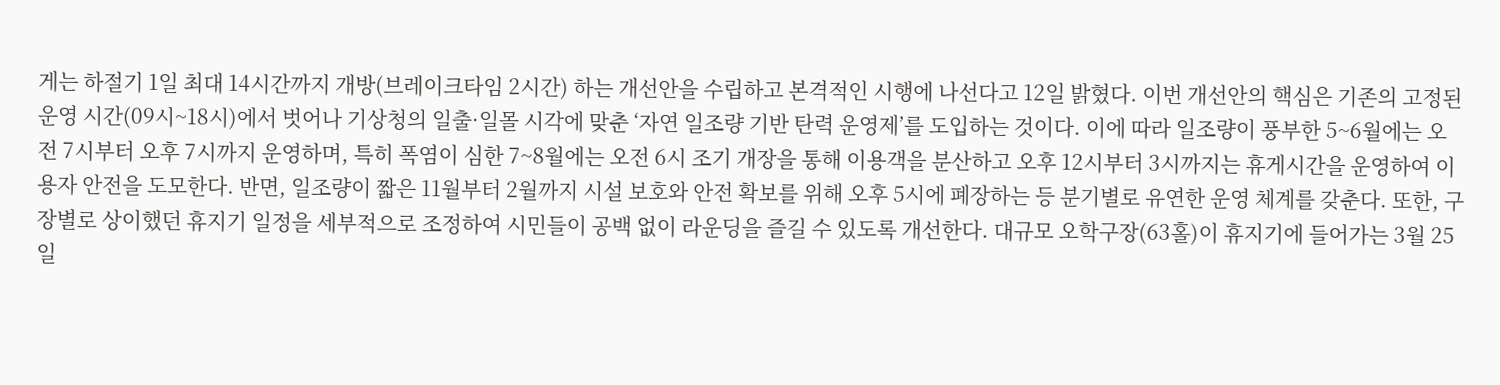게는 하절기 1일 최대 14시간까지 개방(브레이크타임 2시간) 하는 개선안을 수립하고 본격적인 시행에 나선다고 12일 밝혔다. 이번 개선안의 핵심은 기존의 고정된 운영 시간(09시~18시)에서 벗어나 기상청의 일출·일몰 시각에 맞춘 ‘자연 일조량 기반 탄력 운영제’를 도입하는 것이다. 이에 따라 일조량이 풍부한 5~6월에는 오전 7시부터 오후 7시까지 운영하며, 특히 폭염이 심한 7~8월에는 오전 6시 조기 개장을 통해 이용객을 분산하고 오후 12시부터 3시까지는 휴게시간을 운영하여 이용자 안전을 도모한다. 반면, 일조량이 짧은 11월부터 2월까지 시설 보호와 안전 확보를 위해 오후 5시에 폐장하는 등 분기별로 유연한 운영 체계를 갖춘다. 또한, 구장별로 상이했던 휴지기 일정을 세부적으로 조정하여 시민들이 공백 없이 라운딩을 즐길 수 있도록 개선한다. 대규모 오학구장(63홀)이 휴지기에 들어가는 3월 25일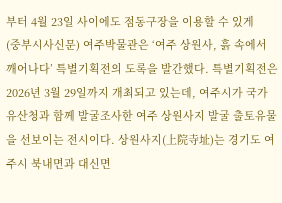부터 4월 23일 사이에도 점동구장을 이용할 수 있게
(중부시사신문) 여주박물관은 ‘여주 상원사, 흙 속에서 깨어나다’ 특별기획전의 도록을 발간했다. 특별기획전은 2026년 3월 29일까지 개최되고 있는데, 여주시가 국가유산청과 함께 발굴조사한 여주 상원사지 발굴 출토유물을 선보이는 전시이다. 상원사지(上院寺址)는 경기도 여주시 북내면과 대신면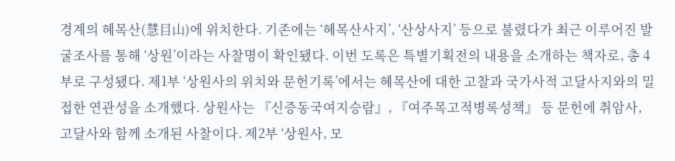경계의 혜목산(慧目山)에 위치한다. 기존에는 ‘혜목산사지’, ‘산상사지’ 등으로 불렸다가 최근 이루어진 발굴조사를 통해 ‘상원’이라는 사찰명이 확인됐다. 이번 도록은 특별기획전의 내용을 소개하는 책자로, 총 4부로 구성됐다. 제1부 ‘상원사의 위치와 문헌기록’에서는 혜목산에 대한 고찰과 국가사적 고달사지와의 밀접한 연관성을 소개했다. 상원사는 『신증동국여지승람』, 『여주목고적병록성책』 등 문헌에 취암사, 고달사와 함께 소개된 사찰이다. 제2부 ‘상원사, 모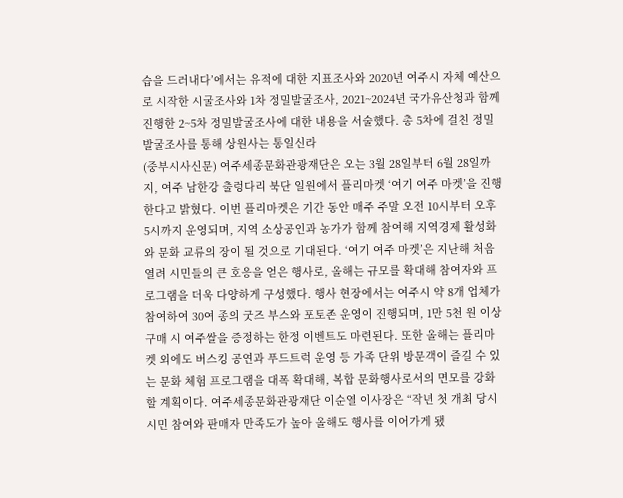습을 드러내다’에서는 유적에 대한 지표조사와 2020년 여주시 자체 예산으로 시작한 시굴조사와 1차 정밀발굴조사, 2021~2024년 국가유산청과 함께 진행한 2~5차 정밀발굴조사에 대한 내용을 서술했다. 총 5차에 걸친 정밀발굴조사를 통해 상원사는 통일신라
(중부시사신문) 여주세종문화관광재단은 오는 3월 28일부터 6월 28일까지, 여주 남한강 출렁다리 북단 일원에서 플리마켓 ‘여기 여주 마켓’을 진행한다고 밝혔다. 이번 플리마켓은 기간 동안 매주 주말 오전 10시부터 오후 5시까지 운영되며, 지역 소상공인과 농가가 함께 참여해 지역경제 활성화와 문화 교류의 장이 될 것으로 기대된다. ‘여기 여주 마켓’은 지난해 처음 열려 시민들의 큰 호응을 얻은 행사로, 올해는 규모를 확대해 참여자와 프로그램을 더욱 다양하게 구성했다. 행사 현장에서는 여주시 약 8개 업체가 참여하여 30여 종의 굿즈 부스와 포토존 운영이 진행되며, 1만 5천 원 이상 구매 시 여주쌀을 증정하는 한정 이벤트도 마련된다. 또한 올해는 플리마켓 외에도 버스킹 공연과 푸드트럭 운영 등 가족 단위 방문객이 즐길 수 있는 문화 체험 프로그램을 대폭 확대해, 복합 문화행사로서의 면모를 강화할 계획이다. 여주세종문화관광재단 이순열 이사장은 “작년 첫 개최 당시 시민 참여와 판매자 만족도가 높아 올해도 행사를 이어가게 됐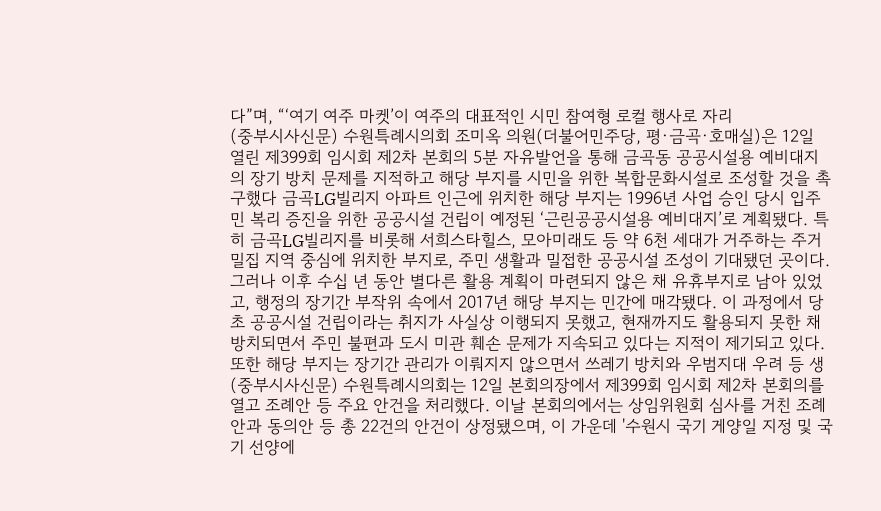다”며, “‘여기 여주 마켓’이 여주의 대표적인 시민 참여형 로컬 행사로 자리
(중부시사신문) 수원특례시의회 조미옥 의원(더불어민주당, 평·금곡·호매실)은 12일 열린 제399회 임시회 제2차 본회의 5분 자유발언을 통해 금곡동 공공시설용 예비대지의 장기 방치 문제를 지적하고 해당 부지를 시민을 위한 복합문화시설로 조성할 것을 촉구했다 금곡LG빌리지 아파트 인근에 위치한 해당 부지는 1996년 사업 승인 당시 입주민 복리 증진을 위한 공공시설 건립이 예정된 ‘근린공공시설용 예비대지’로 계획됐다. 특히 금곡LG빌리지를 비롯해 서희스타힐스, 모아미래도 등 약 6천 세대가 거주하는 주거 밀집 지역 중심에 위치한 부지로, 주민 생활과 밀접한 공공시설 조성이 기대됐던 곳이다. 그러나 이후 수십 년 동안 별다른 활용 계획이 마련되지 않은 채 유휴부지로 남아 있었고, 행정의 장기간 부작위 속에서 2017년 해당 부지는 민간에 매각됐다. 이 과정에서 당초 공공시설 건립이라는 취지가 사실상 이행되지 못했고, 현재까지도 활용되지 못한 채 방치되면서 주민 불편과 도시 미관 훼손 문제가 지속되고 있다는 지적이 제기되고 있다. 또한 해당 부지는 장기간 관리가 이뤄지지 않으면서 쓰레기 방치와 우범지대 우려 등 생
(중부시사신문) 수원특례시의회는 12일 본회의장에서 제399회 임시회 제2차 본회의를 열고 조례안 등 주요 안건을 처리했다. 이날 본회의에서는 상임위원회 심사를 거친 조례안과 동의안 등 총 22건의 안건이 상정됐으며, 이 가운데 '수원시 국기 게양일 지정 및 국기 선양에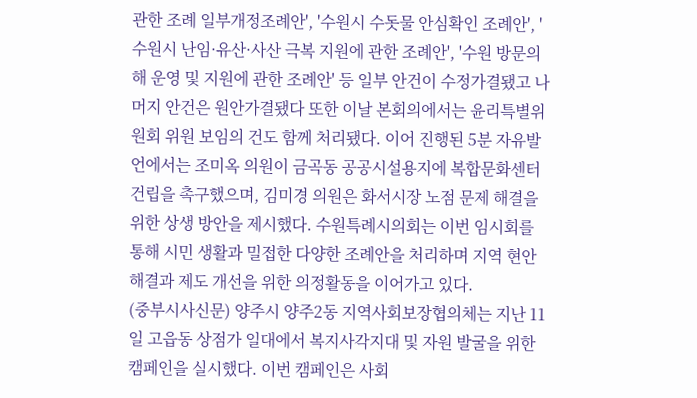관한 조례 일부개정조례안', '수원시 수돗물 안심확인 조례안', '수원시 난임·유산·사산 극복 지원에 관한 조례안', '수원 방문의 해 운영 및 지원에 관한 조례안' 등 일부 안건이 수정가결됐고 나머지 안건은 원안가결됐다 또한 이날 본회의에서는 윤리특별위원회 위원 보임의 건도 함께 처리됐다. 이어 진행된 5분 자유발언에서는 조미옥 의원이 금곡동 공공시설용지에 복합문화센터 건립을 촉구했으며, 김미경 의원은 화서시장 노점 문제 해결을 위한 상생 방안을 제시했다. 수원특례시의회는 이번 임시회를 통해 시민 생활과 밀접한 다양한 조례안을 처리하며 지역 현안 해결과 제도 개선을 위한 의정활동을 이어가고 있다.
(중부시사신문) 양주시 양주2동 지역사회보장협의체는 지난 11일 고읍동 상점가 일대에서 복지사각지대 및 자원 발굴을 위한 캠페인을 실시했다. 이번 캠페인은 사회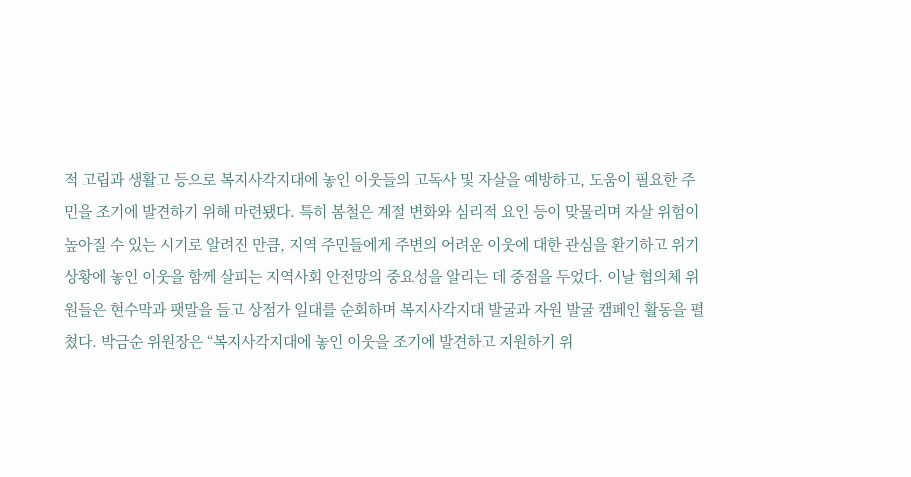적 고립과 생활고 등으로 복지사각지대에 놓인 이웃들의 고독사 및 자살을 예방하고, 도움이 필요한 주민을 조기에 발견하기 위해 마련됐다. 특히 봄철은 계절 변화와 심리적 요인 등이 맞물리며 자살 위험이 높아질 수 있는 시기로 알려진 만큼, 지역 주민들에게 주변의 어려운 이웃에 대한 관심을 환기하고 위기 상황에 놓인 이웃을 함께 살피는 지역사회 안전망의 중요성을 알리는 데 중점을 두었다. 이날 협의체 위원들은 현수막과 팻말을 들고 상점가 일대를 순회하며 복지사각지대 발굴과 자원 발굴 캠페인 활동을 펼쳤다. 박금순 위원장은 “복지사각지대에 놓인 이웃을 조기에 발견하고 지원하기 위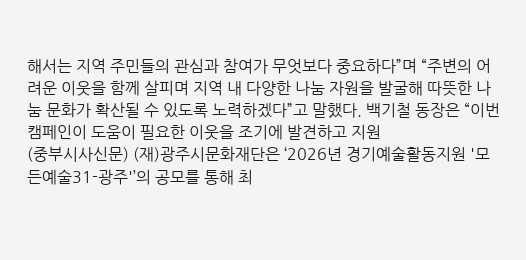해서는 지역 주민들의 관심과 참여가 무엇보다 중요하다”며 “주변의 어려운 이웃을 함께 살피며 지역 내 다양한 나눔 자원을 발굴해 따뜻한 나눔 문화가 확산될 수 있도록 노력하겠다”고 말했다. 백기철 동장은 “이번 캠페인이 도움이 필요한 이웃을 조기에 발견하고 지원
(중부시사신문) (재)광주시문화재단은 ‘2026년 경기예술활동지원 '모든예술31-광주'’의 공모를 통해 최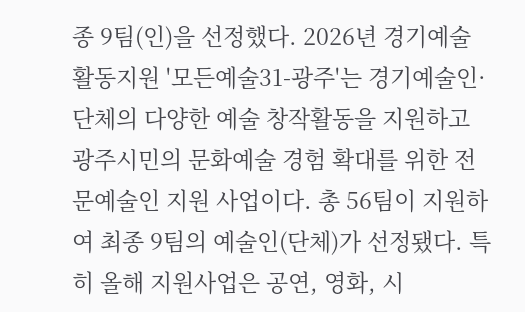종 9팀(인)을 선정했다. 2026년 경기예술활동지원 '모든예술31-광주'는 경기예술인·단체의 다양한 예술 창작활동을 지원하고 광주시민의 문화예술 경험 확대를 위한 전문예술인 지원 사업이다. 총 56팀이 지원하여 최종 9팀의 예술인(단체)가 선정됐다. 특히 올해 지원사업은 공연, 영화, 시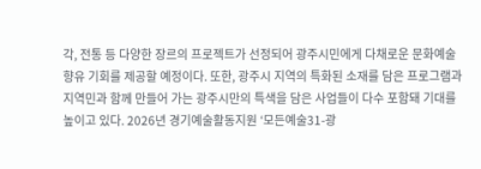각, 전통 등 다양한 장르의 프로젝트가 선정되어 광주시민에게 다채로운 문화예술 향유 기회를 제공할 예정이다. 또한, 광주시 지역의 특화된 소재를 담은 프로그램과 지역민과 함께 만들어 가는 광주시만의 특색을 담은 사업들이 다수 포함돼 기대를 높이고 있다. 2026년 경기예술활동지원 ‘모든예술31-광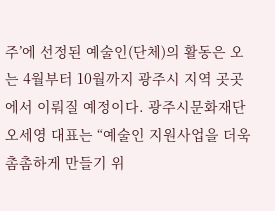주’에 선정된 예술인(단체)의 활동은 오는 4월부터 10월까지 광주시 지역 곳곳에서 이뤄질 예정이다. 광주시문화재단 오세영 대표는 “예술인 지원사업을 더욱 촘촘하게 만들기 위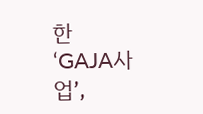한 ‘GAJA사업’,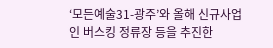‘모든예술31-광주’와 올해 신규사업인 버스킹 정류장 등을 추진한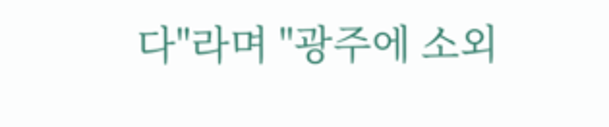다"라며 "광주에 소외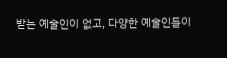받는 예술인이 없고, 다양한 예술인들이